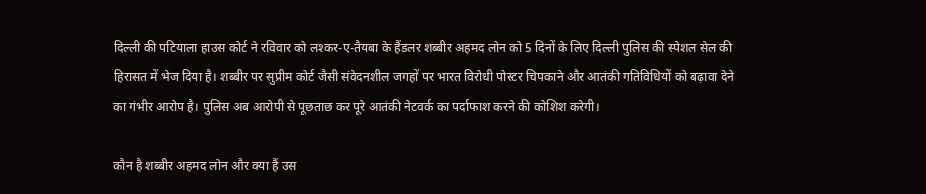दिल्ली की पटियाला हाउस कोर्ट ने रविवार को लश्कर-ए-तैयबा के हैंडलर शब्बीर अहमद लोन को 5 दिनों के लिए दिल्ली पुलिस की स्पेशल सेल की हिरासत में भेज दिया है। शब्बीर पर सुप्रीम कोर्ट जैसी संवेदनशील जगहों पर भारत विरोधी पोस्टर चिपकाने और आतंकी गतिविधियों को बढ़ावा देने का गंभीर आरोप है। पुलिस अब आरोपी से पूछताछ कर पूरे आतंकी नेटवर्क का पर्दाफाश करने की कोशिश करेगी।

कौन है शब्बीर अहमद लोन और क्या हैं उस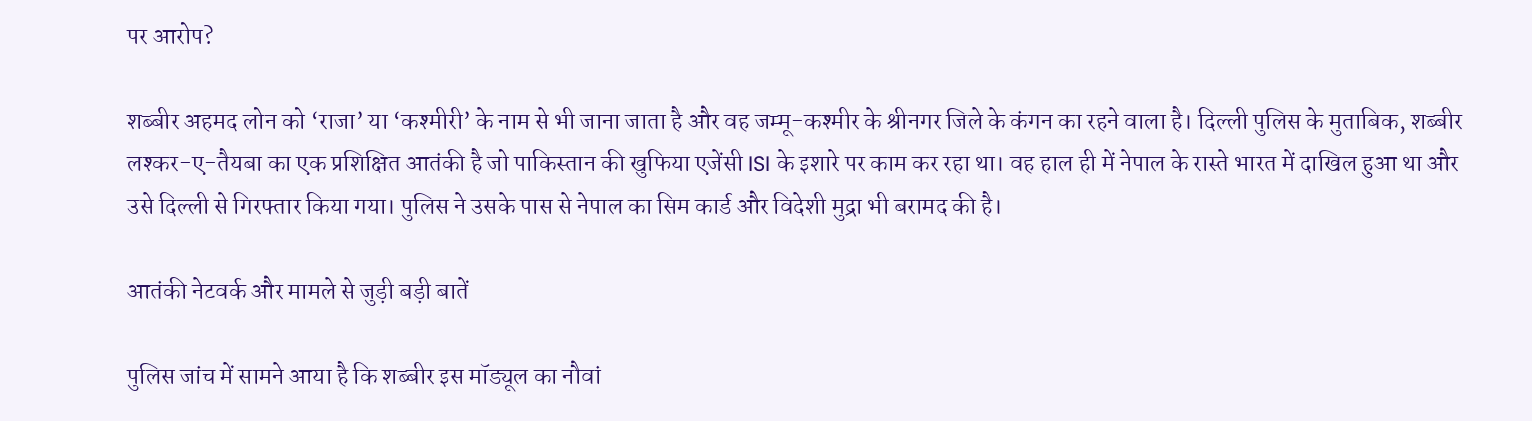पर आरोप?

शब्बीर अहमद लोन को ‘राजा’ या ‘कश्मीरी’ के नाम से भी जाना जाता है और वह जम्मू-कश्मीर के श्रीनगर जिले के कंगन का रहने वाला है। दिल्ली पुलिस के मुताबिक, शब्बीर लश्कर-ए-तैयबा का एक प्रशिक्षित आतंकी है जो पाकिस्तान की खुफिया एजेंसी ISI के इशारे पर काम कर रहा था। वह हाल ही में नेपाल के रास्ते भारत में दाखिल हुआ था और उसे दिल्ली से गिरफ्तार किया गया। पुलिस ने उसके पास से नेपाल का सिम कार्ड और विदेशी मुद्रा भी बरामद की है।

आतंकी नेटवर्क और मामले से जुड़ी बड़ी बातें

पुलिस जांच में सामने आया है कि शब्बीर इस मॉड्यूल का नौवां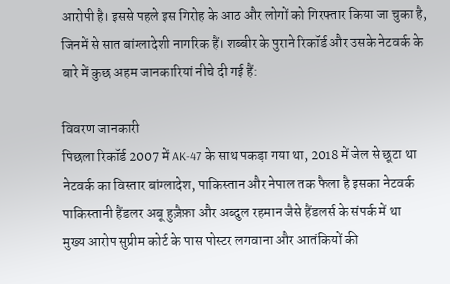आरोपी है। इससे पहले इस गिरोह के आठ और लोगों को गिरफ्तार किया जा चुका है, जिनमें से सात बांग्लादेशी नागरिक हैं। शब्बीर के पुराने रिकॉर्ड और उसके नेटवर्क के बारे में कुछ अहम जानकारियां नीचे दी गई हैं:

विवरण जानकारी
पिछला रिकॉर्ड 2007 में AK-47 के साथ पकड़ा गया था, 2018 में जेल से छूटा था
नेटवर्क का विस्तार बांग्लादेश, पाकिस्तान और नेपाल तक फैला है इसका नेटवर्क
पाकिस्तानी हैंडलर अबू हुज़ैफ़ा और अब्दुल रहमान जैसे हैंडलर्स के संपर्क में था
मुख्य आरोप सुप्रीम कोर्ट के पास पोस्टर लगवाना और आतंकियों की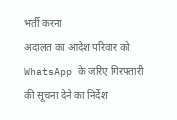भर्ती करना
अदालत का आदेश परिवार को WhatsApp के जरिए गिरफ्तारी की सूचना देने का निर्देश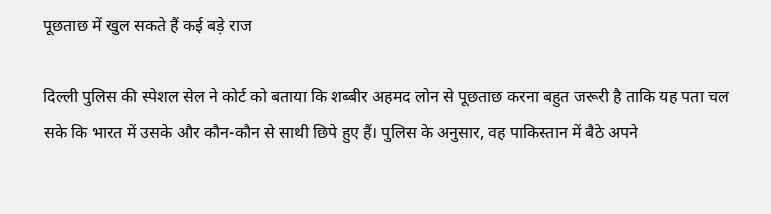पूछताछ में खुल सकते हैं कई बड़े राज

दिल्ली पुलिस की स्पेशल सेल ने कोर्ट को बताया कि शब्बीर अहमद लोन से पूछताछ करना बहुत जरूरी है ताकि यह पता चल सके कि भारत में उसके और कौन-कौन से साथी छिपे हुए हैं। पुलिस के अनुसार, वह पाकिस्तान में बैठे अपने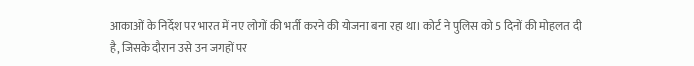आकाओं के निर्देश पर भारत में नए लोगों की भर्ती करने की योजना बना रहा था। कोर्ट ने पुलिस को 5 दिनों की मोहलत दी है, जिसके दौरान उसे उन जगहों पर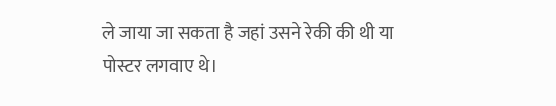ले जाया जा सकता है जहां उसने रेकी की थी या पोस्टर लगवाए थे।